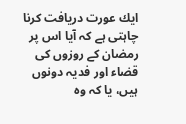ايك عورت دريافت كرنا چاہتى ہے كہ آيا اس پر رمضان كے روزوں كى قضاء اور فديہ دونوں ہيں، يا كہ وہ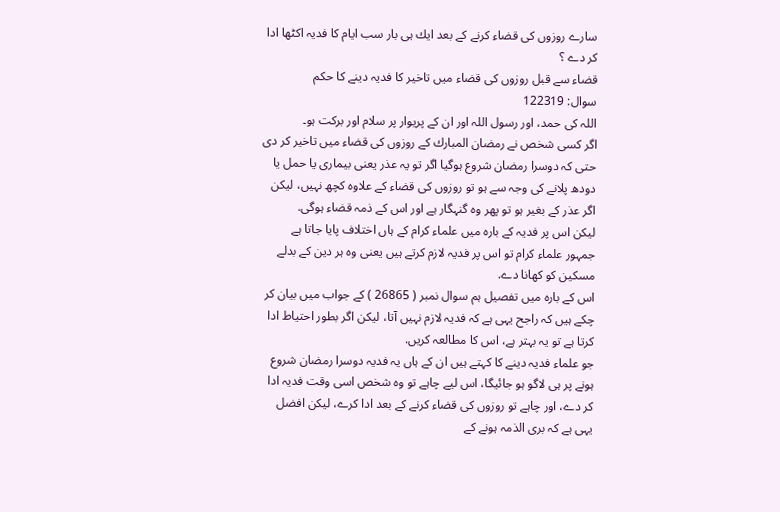سارے روزوں كى قضاء كرنے كے بعد ايك ہى بار سب ايام كا فديہ اكٹھا ادا كر دے ؟
قضاء سے قبل روزوں كى قضاء ميں تاخير كا فديہ دينے كا حكم
سوال: 122319
اللہ کی حمد، اور رسول اللہ اور ان کے پریوار پر سلام اور برکت ہو۔
اگر كسى شخص نے رمضان المبارك كے روزوں كى قضاء ميں تاخير كر دى حتى كہ دوسرا رمضان شروع ہوگيا اگر تو يہ عذر يعنى بيمارى يا حمل يا دودھ پلانے كى وجہ سے ہو تو روزوں كى قضاء كے علاوہ كچھ نہيں، ليكن اگر عذر كے بغير ہو تو پھر وہ گنہگار ہے اور اس كے ذمہ قضاء ہوگى.
ليكن اس پر فديہ كے بارہ ميں علماء كرام كے ہاں اختلاف پايا جاتا ہے جمہور علماء كرام تو اس پر فديہ لازم كرتے ہيں يعنى وہ ہر دين كے بدلے مسكين كو كھانا دے.
اس كے بارہ ميں تفصيل ہم سوال نمبر ( 26865 ) كے جواب ميں بيان كر چكے ہيں كہ راجح يہى ہے كہ فديہ لازم نہيں آتا، ليكن اگر بطور احتياط ادا كرتا ہے تو يہ بہتر ہے، اس كا مطالعہ كريں.
جو علماء فديہ دينے كا كہتے ہيں ان كے ہاں يہ فديہ دوسرا رمضان شروع ہونے پر ہى لاگو ہو جائيگا، اس ليے چاہے تو وہ شخص اسى وقت فديہ ادا كر دے، اور چاہے تو روزوں كى قضاء كرنے كے بعد ادا كرے، ليكن افضل يہى ہے كہ برى الذمہ ہونے كے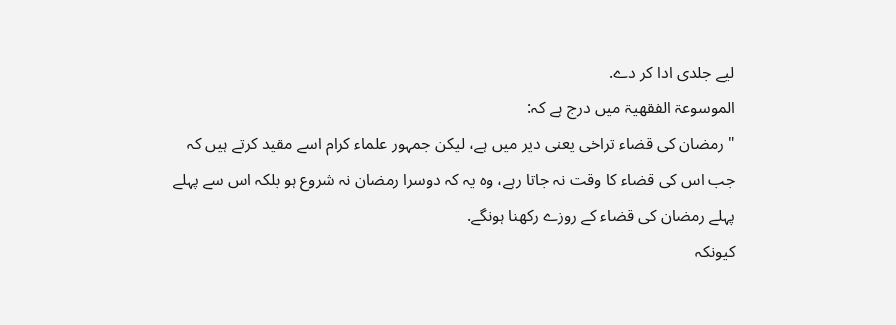ليے جلدى ادا كر دے.
الموسوعۃ الفقھيۃ ميں درج ہے كہ:
" رمضان كى قضاء تراخى يعنى دير ميں ہے، ليكن جمہور علماء كرام اسے مقيد كرتے ہيں كہ جب اس كى قضاء كا وقت نہ جاتا رہے، وہ يہ كہ دوسرا رمضان نہ شروع ہو بلكہ اس سے پہلے پہلے رمضان كى قضاء كے روزے ركھنا ہونگے.
كيونكہ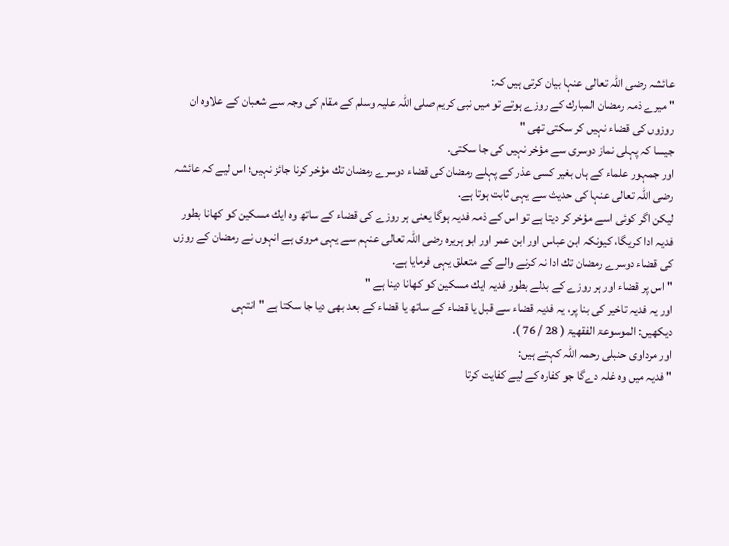عائشہ رضى اللہ تعالى عنہا بيان كرتى ہيں كہ:
" ميرے ذمہ رمضان المبارك كے روزے ہوتے تو ميں نبى كريم صلى اللہ عليہ وسلم كے مقام كى وجہ سے شعبان كے علاوہ ان روزوں كى قضاء نہيں كر سكتى تھى "
جيسا كہ پہلى نماز دوسرى سے مؤخر نہيں كى جا سكتى.
اور جمہور علماء كے ہاں بغير كسى عذر كے پہلے رمضان كى قضاء دوسرے رمضان تك مؤخر كرنا جائز نہيں؛ اس ليے كہ عائشہ رضى اللہ تعالى عنہا كى حديث سے يہى ثابت ہوتا ہے.
ليكن اگر كوئى اسے مؤخر كر ديتا ہے تو اس كے ذمہ فديہ ہوگا يعنى ہر روزے كى قضاء كے ساتھ وہ ايك مسكين كو كھانا بطور فديہ ادا كريگا، كيونكہ ابن عباس اور ابن عمر اور ابو ہريرہ رضى اللہ تعالى عنہم سے يہى مروى ہے انہوں نے رمضان كے روزں كى قضاء دوسرے رمضان تك ادا نہ كرنے والے كے متعلق يہى فرمايا ہے.
" اس پر قضاء اور ہر روزے كے بدلے بطور فديہ ايك مسكين كو كھانا دينا ہے "
اور يہ فديہ تاخير كى بنا پر، يہ فديہ قضاء سے قبل يا قضاء كے ساتھ يا قضاء كے بعد بھى ديا جا سكتا ہے " انتہى
ديكھيں: الموسوعۃ الفقھيۃ ( 28 / 76 ).
اور مرداوى حنبلى رحمہ اللہ كہتے ہيں:
" فديہ ميں وہ غلہ دےگا جو كفارہ كے ليے كفايت كرتا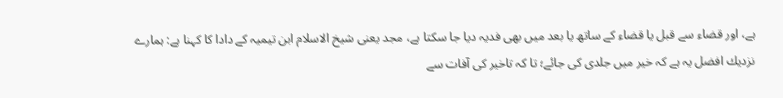ہے، اور قضاء سے قبل يا قضاء كے ساتھ يا بعد ميں بھى فديہ ديا جا سكتا ہے، مجد يعنى شيخ الاسلام ابن تيميہ كے دادا كا كہنا ہے: ہمارے نزديك افضل يہ ہے كہ خير ميں جلدى كى جائے؛ تا كہ تاخير كى آفات سے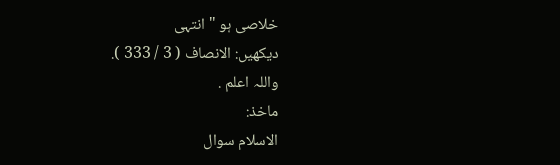خلاصى ہو " انتہى
ديكھيں: الانصاف ( 3 / 333 ).
واللہ اعلم .
ماخذ:
الاسلام سوال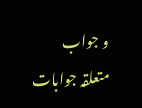و جواب
متعلقہ جوابات